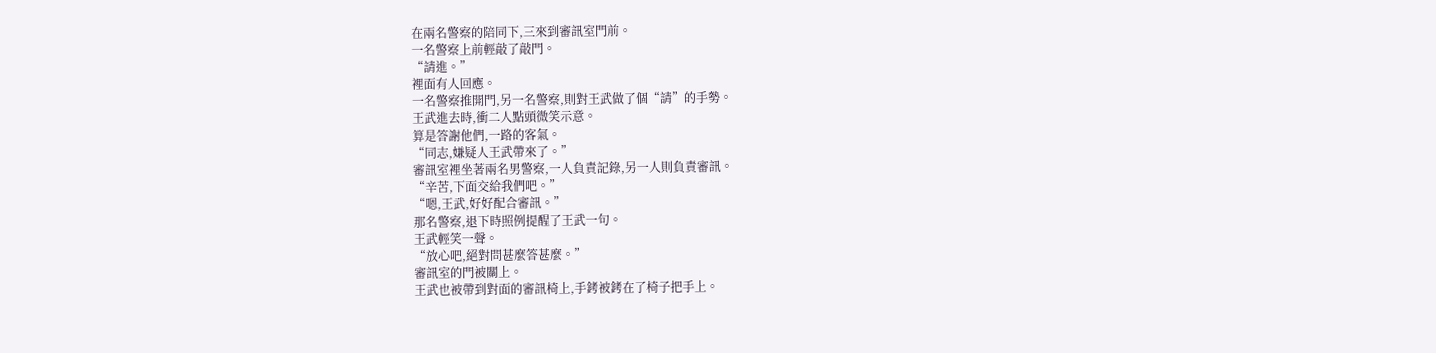在兩名警察的陪同下,三來到審訊室門前。
一名警察上前輕敲了敲門。
“請進。”
裡面有人回應。
一名警察推開門,另一名警察,則對王武做了個“請”的手勢。
王武進去時,衝二人點頭微笑示意。
算是答謝他們,一路的客氣。
“同志,嫌疑人王武帶來了。”
審訊室裡坐著兩名男警察,一人負責記錄,另一人則負責審訊。
“辛苦,下面交給我們吧。”
“嗯,王武,好好配合審訊。”
那名警察,退下時照例提醒了王武一句。
王武輕笑一聲。
“放心吧,絕對問甚麼答甚麼。”
審訊室的門被關上。
王武也被帶到對面的審訊椅上,手銬被銬在了椅子把手上。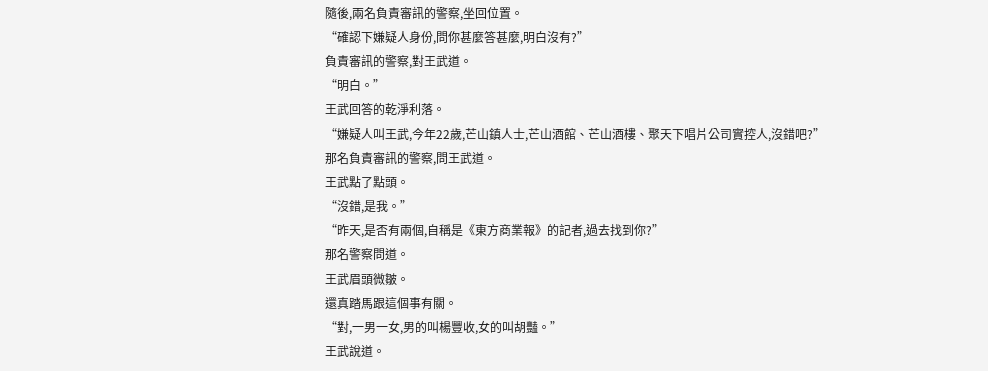隨後,兩名負責審訊的警察,坐回位置。
“確認下嫌疑人身份,問你甚麼答甚麼,明白沒有?”
負責審訊的警察,對王武道。
“明白。”
王武回答的乾淨利落。
“嫌疑人叫王武,今年22歲,芒山鎮人士,芒山酒館、芒山酒樓、聚天下唱片公司實控人,沒錯吧?”
那名負責審訊的警察,問王武道。
王武點了點頭。
“沒錯,是我。”
“昨天,是否有兩個,自稱是《東方商業報》的記者,過去找到你?”
那名警察問道。
王武眉頭微皺。
還真踏馬跟這個事有關。
“對,一男一女,男的叫楊豐收,女的叫胡豔。”
王武說道。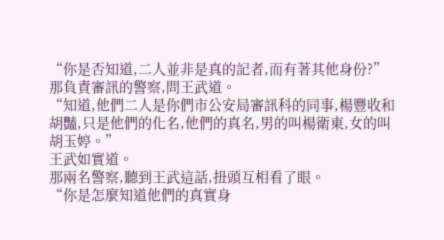“你是否知道,二人並非是真的記者,而有著其他身份?”
那負責審訊的警察,問王武道。
“知道,他們二人是你們市公安局審訊科的同事,楊豐收和胡豔,只是他們的化名,他們的真名,男的叫楊衛東,女的叫胡玉婷。”
王武如實道。
那兩名警察,聽到王武這話,扭頭互相看了眼。
“你是怎麼知道他們的真實身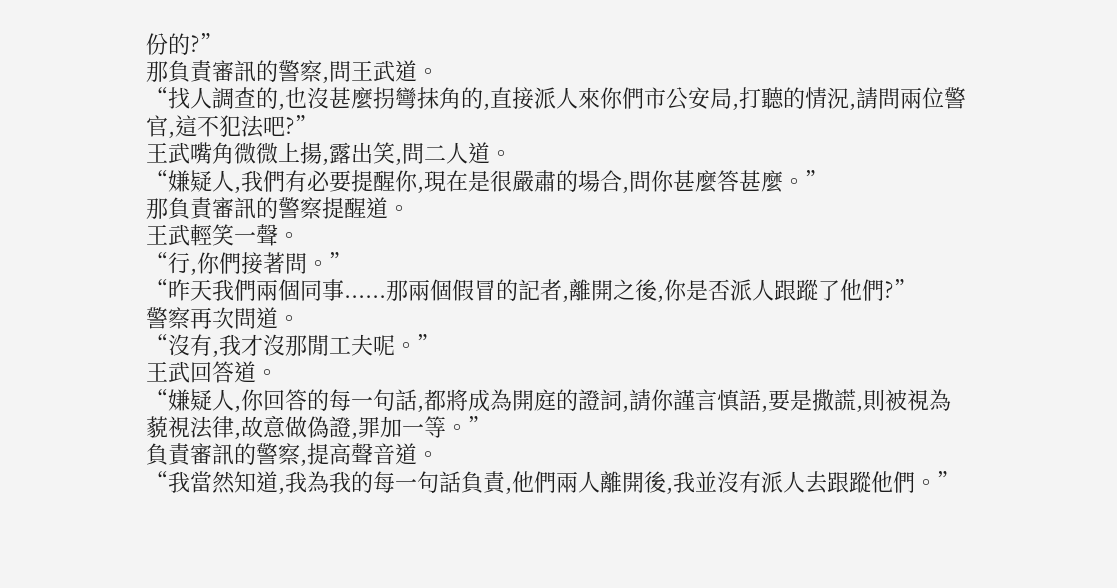份的?”
那負責審訊的警察,問王武道。
“找人調查的,也沒甚麼拐彎抹角的,直接派人來你們市公安局,打聽的情況,請問兩位警官,這不犯法吧?”
王武嘴角微微上揚,露出笑,問二人道。
“嫌疑人,我們有必要提醒你,現在是很嚴肅的場合,問你甚麼答甚麼。”
那負責審訊的警察提醒道。
王武輕笑一聲。
“行,你們接著問。”
“昨天我們兩個同事......那兩個假冒的記者,離開之後,你是否派人跟蹤了他們?”
警察再次問道。
“沒有,我才沒那閒工夫呢。”
王武回答道。
“嫌疑人,你回答的每一句話,都將成為開庭的證詞,請你謹言慎語,要是撒謊,則被視為藐視法律,故意做偽證,罪加一等。”
負責審訊的警察,提高聲音道。
“我當然知道,我為我的每一句話負責,他們兩人離開後,我並沒有派人去跟蹤他們。”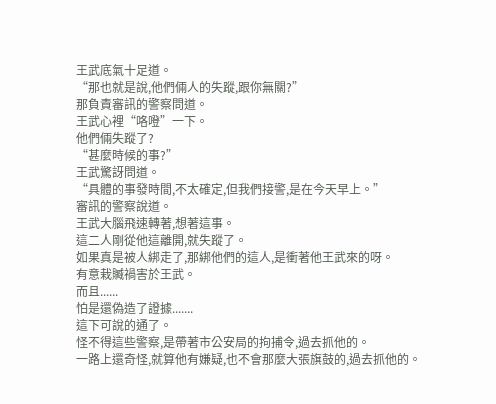王武底氣十足道。
“那也就是說,他們倆人的失蹤,跟你無關?”
那負責審訊的警察問道。
王武心裡“咯噔”一下。
他們倆失蹤了?
“甚麼時候的事?”
王武驚訝問道。
“具體的事發時間,不太確定,但我們接警,是在今天早上。”
審訊的警察說道。
王武大腦飛速轉著,想著這事。
這二人剛從他這離開,就失蹤了。
如果真是被人綁走了,那綁他們的這人,是衝著他王武來的呀。
有意栽贓禍害於王武。
而且......
怕是還偽造了證據.......
這下可說的通了。
怪不得這些警察,是帶著市公安局的拘捕令,過去抓他的。
一路上還奇怪,就算他有嫌疑,也不會那麼大張旗鼓的,過去抓他的。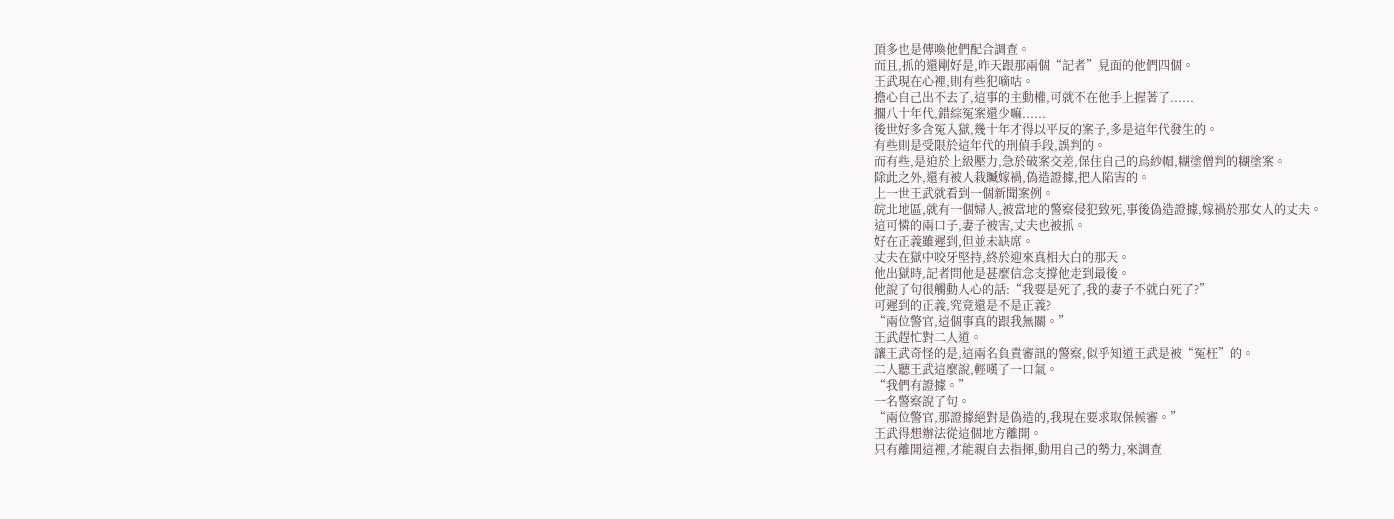頂多也是傳喚他們配合調查。
而且,抓的還剛好是,昨天跟那兩個“記者”見面的他們四個。
王武現在心裡,則有些犯嘀咕。
擔心自己出不去了,這事的主動權,可就不在他手上握著了......
擱八十年代,錯綜冤案還少嘛......
後世好多含冤入獄,幾十年才得以平反的案子,多是這年代發生的。
有些則是受限於這年代的刑偵手段,誤判的。
而有些,是迫於上級壓力,急於破案交差,保住自己的烏紗帽,糊塗僧判的糊塗案。
除此之外,還有被人栽贓嫁禍,偽造證據,把人陷害的。
上一世王武就看到一個新聞案例。
皖北地區,就有一個婦人,被當地的警察侵犯致死,事後偽造證據,嫁禍於那女人的丈夫。
這可憐的兩口子,妻子被害,丈夫也被抓。
好在正義雖遲到,但並未缺席。
丈夫在獄中咬牙堅持,終於迎來真相大白的那天。
他出獄時,記者問他是甚麼信念支撐他走到最後。
他說了句很觸動人心的話:“我要是死了,我的妻子不就白死了?”
可遲到的正義,究竟還是不是正義?
“兩位警官,這個事真的跟我無關。”
王武趕忙對二人道。
讓王武奇怪的是,這兩名負責審訊的警察,似乎知道王武是被“冤枉”的。
二人聽王武這麼說,輕嘆了一口氣。
“我們有證據。”
一名警察說了句。
“兩位警官,那證據絕對是偽造的,我現在要求取保候審。”
王武得想辦法從這個地方離開。
只有離開這裡,才能親自去指揮,動用自己的勢力,來調查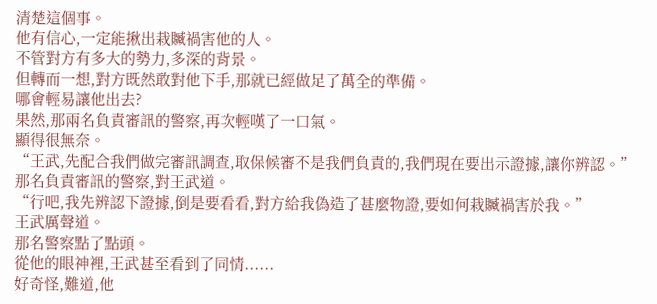清楚這個事。
他有信心,一定能揪出栽贓禍害他的人。
不管對方有多大的勢力,多深的背景。
但轉而一想,對方既然敢對他下手,那就已經做足了萬全的準備。
哪會輕易讓他出去?
果然,那兩名負責審訊的警察,再次輕嘆了一口氣。
顯得很無奈。
“王武,先配合我們做完審訊調查,取保候審不是我們負責的,我們現在要出示證據,讓你辨認。”
那名負責審訊的警察,對王武道。
“行吧,我先辨認下證據,倒是要看看,對方給我偽造了甚麼物證,要如何栽贓禍害於我。”
王武厲聲道。
那名警察點了點頭。
從他的眼神裡,王武甚至看到了同情......
好奇怪,難道,他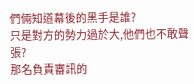們倆知道幕後的黑手是誰?
只是對方的勢力過於大,他們也不敢聲張?
那名負責審訊的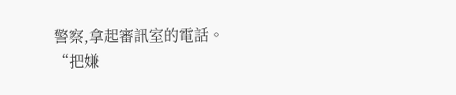警察,拿起審訊室的電話。
“把嫌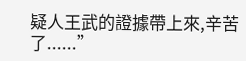疑人王武的證據帶上來,辛苦了......”